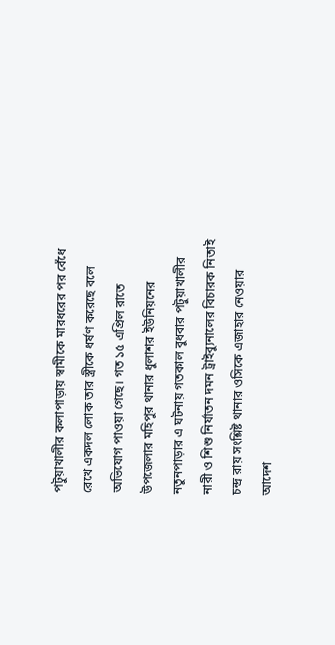পটুয়াখালীর কলাপাড়ায় স্বামীকে মারধরের পর বেঁধে রেখে একদল লোক তার স্ত্রীকে ধর্ষণ করেছে বলে অভিযোগ পাওয়া গেছে। গত ১৫ এপ্রিল রাতে উপজেলার মহিপুর থানার ধুলাশর ইউনিয়নের নতুনপাড়ার এ ঘটনায় গতকাল বুধবার পটুয়াখালীর নারী ও শিশু নির্যাতন দমন ট্রাইব্যুনালের বিচারক নিতাই চন্দ্র রায় সংশ্লিষ্ট থানার ওসিকে এজাহার নেওয়ার আদেশ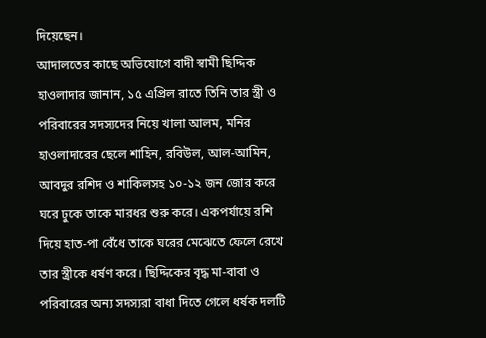দিয়েছেন।
আদালতের কাছে অভিযোগে বাদী স্বামী ছিদ্দিক হাওলাদার জানান, ১৫ এপ্রিল রাতে তিনি তার স্ত্রী ও পরিবারের সদস্যদের নিয়ে খালা আলম, মনির হাওলাদারের ছেলে শাহিন, রবিউল, আল-আমিন, আবদুর রশিদ ও শাকিলসহ ১০-১২ জন জোর করে ঘরে ঢুকে তাকে মারধর শুরু করে। একপর্যায়ে রশি দিয়ে হাত-পা বেঁধে তাকে ঘরের মেঝেতে ফেলে রেখে তার স্ত্রীকে ধর্ষণ করে। ছিদ্দিকের বৃদ্ধ মা-বাবা ও পরিবারের অন্য সদস্যরা বাধা দিতে গেলে ধর্ষক দলটি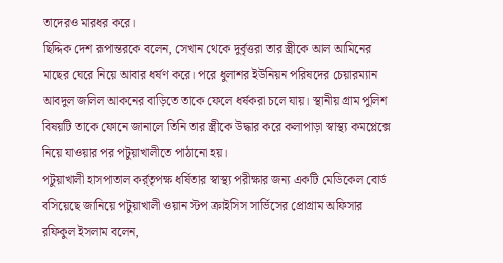তাদেরও মারধর করে।
ছিদ্দিক দেশ রূপান্তরকে বলেন, সেখান থেকে দুর্বৃত্তরা তার স্ত্রীকে আল আমিনের মাছের ঘেরে নিয়ে আবার ধর্ষণ করে। পরে ধুলাশর ইউনিয়ন পরিষদের চেয়ারম্যান আবদুল জলিল আকনের বাড়িতে তাকে ফেলে ধর্ষকরা চলে যায়। স্থানীয় গ্রাম পুলিশ বিষয়টি তাকে ফোনে জানালে তিনি তার স্ত্রীকে উদ্ধার করে কলাপাড়া স্বাস্থ্য কমপ্লেক্সে নিয়ে যাওয়ার পর পটুয়াখালীতে পাঠানো হয়।
পটুয়াখালী হাসপাতাল কর্র্তৃপক্ষ ধর্ষিতার স্বাস্থ্য পরীক্ষার জন্য একটি মেডিকেল বোর্ড বসিয়েছে জানিয়ে পটুয়াখালী ওয়ান স্টপ ক্রাইসিস সার্ভিসের প্রোগ্রাম অফিসার রফিকুল ইসলাম বলেন,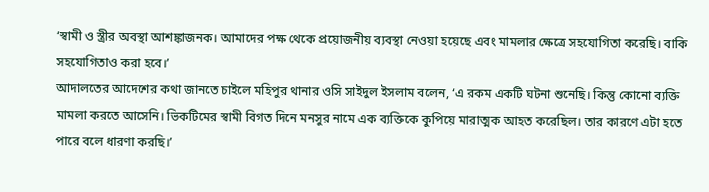‘স্বামী ও স্ত্রীর অবস্থা আশঙ্কাজনক। আমাদের পক্ষ থেকে প্রয়োজনীয় ব্যবস্থা নেওয়া হয়েছে এবং মামলার ক্ষেত্রে সহযোগিতা করেছি। বাকি সহযোগিতাও করা হবে।’
আদালতের আদেশের কথা জানতে চাইলে মহিপুর থানার ওসি সাইদুল ইসলাম বলেন, ‘এ রকম একটি ঘটনা শুনেছি। কিন্তু কোনো ব্যক্তি মামলা করতে আসেনি। ভিকটিমের স্বামী বিগত দিনে মনসুর নামে এক ব্যক্তিকে কুপিয়ে মারাত্মক আহত করেছিল। তার কারণে এটা হতে পারে বলে ধারণা করছি।’